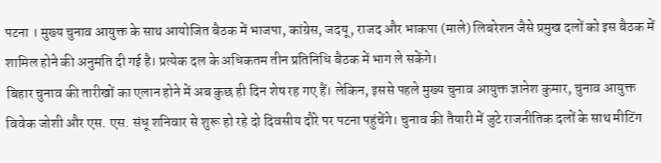पटना । मुख्य चुनाव आयुक्त के साथ आयोजित बैठक में भाजपा, कांग्रेस, जदयू, राजद और भाकपा (माले) लिबरेशन जैसे प्रमुख दलों को इस बैठक में शामिल होने की अनुमति दी गई है। प्रत्येक दल के अधिकतम तीन प्रतिनिधि बैठक में भाग ले सकेंगे।
बिहार चुनाव की तारीखों का एलान होने में अब कुछ ही दिन शेष रह गए हैं। लेकिन, इससे पहले मुख्य चुनाव आयुक्त ज्ञानेश कुमार, चुनाव आयुक्त विवेक जोशी और एस. एस. संधू शनिवार से शुरू हो रहे दो दिवसीय दौरे पर पटना पहुंचेंगे। चुनाव की तैयारी में जुटे राजनीतिक दलों के साथ मीटिंग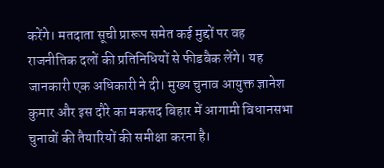करेंगे। मतदाता सूची प्रारूप समेत कई मुद्दों पर वह राजनीतिक दलों की प्रतिनिधियों से फीडबैक लेंगे। यह जानकारी एक अधिकारी ने दी। मुख्य चुनाव आयुक्त ज्ञानेश कुमार और इस दौरे का मकसद बिहार में आगामी विधानसभा चुनावों की तैयारियों की समीक्षा करना है।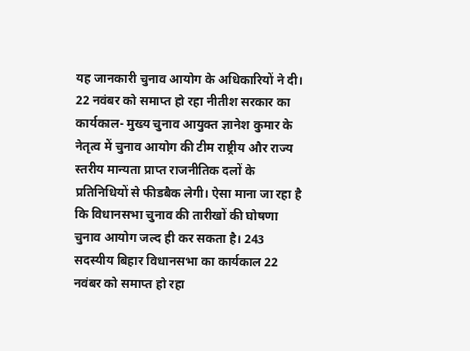यह जानकारी चुनाव आयोग के अधिकारियों ने दी।
22 नवंबर को समाप्त हो रहा नीतीश सरकार का कार्यकाल- मुख्य चुनाव आयुक्त ज्ञानेश कुमार के नेतृत्व में चुनाव आयोग की टीम राष्ट्रीय और राज्य स्तरीय मान्यता प्राप्त राजनीतिक दलों के प्रतिनिधियों से फीडबैक लेगी। ऐसा माना जा रहा है कि विधानसभा चुनाव की तारीखों की घोषणा चुनाव आयोग जल्द ही कर सकता है। 243 सदस्यीय बिहार विधानसभा का कार्यकाल 22 नवंबर को समाप्त हो रहा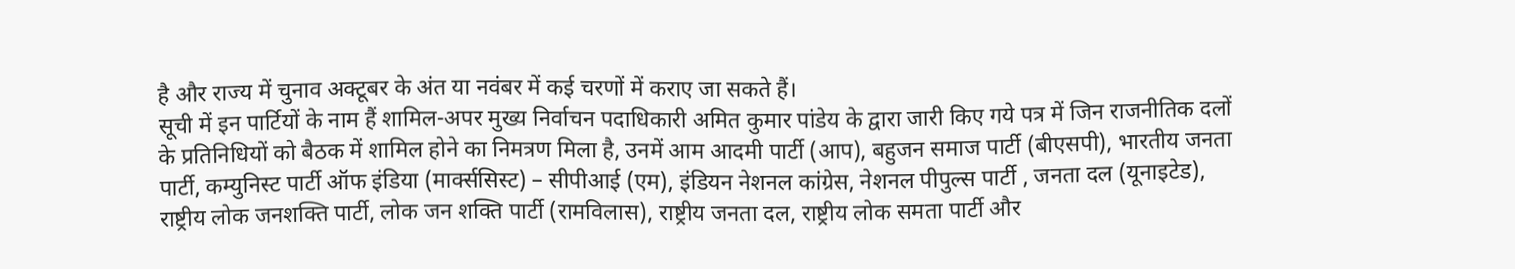है और राज्य में चुनाव अक्टूबर के अंत या नवंबर में कई चरणों में कराए जा सकते हैं।
सूची में इन पार्टियों के नाम हैं शामिल-अपर मुख्य निर्वाचन पदाधिकारी अमित कुमार पांडेय के द्वारा जारी किए गये पत्र में जिन राजनीतिक दलों के प्रतिनिधियों को बैठक में शामिल होने का निमत्रण मिला है, उनमें आम आदमी पार्टी (आप), बहुजन समाज पार्टी (बीएसपी), भारतीय जनता पार्टी, कम्युनिस्ट पार्टी ऑफ इंडिया (मार्क्ससिस्ट) – सीपीआई (एम), इंडियन नेशनल कांग्रेस, नेशनल पीपुल्स पार्टी , जनता दल (यूनाइटेड), राष्ट्रीय लोक जनशक्ति पार्टी, लोक जन शक्ति पार्टी (रामविलास), राष्ट्रीय जनता दल, राष्ट्रीय लोक समता पार्टी और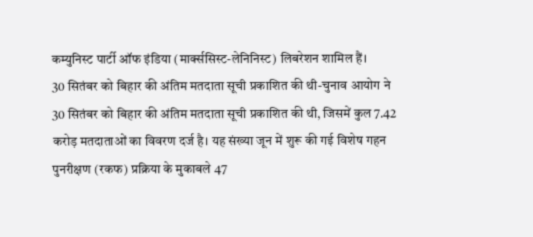कम्युनिस्ट पार्टी ऑफ इंडिया (मार्क्ससिस्ट-लेनिनिस्ट) लिबरेशन शामिल हैं।
30 सितंबर को बिहार की अंतिम मतदाता सूची प्रकाशित की थी-चुनाव आयोग ने 30 सितंबर को बिहार की अंतिम मतदाता सूची प्रकाशित की थी, जिसमें कुल 7.42 करोड़ मतदाताओं का विवरण दर्ज है। यह संख्या जून में शुरू की गई विशेष गहन पुनरीक्षण (रकफ) प्रक्रिया के मुकाबले 47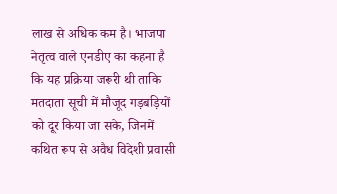लाख से अधिक कम है। भाजपा नेतृत्व वाले एनडीए का कहना है कि यह प्रक्रिया जरूरी थी ताकि मतदाता सूची में मौजूद गड़बड़ियों को दूर किया जा सके, जिनमें कथित रूप से अवैध विदेशी प्रवासी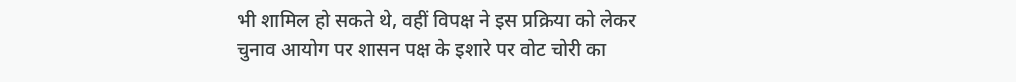भी शामिल हो सकते थे, वहीं विपक्ष ने इस प्रक्रिया को लेकर चुनाव आयोग पर शासन पक्ष के इशारे पर वोट चोरी का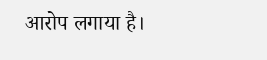आरोप लगाया है।